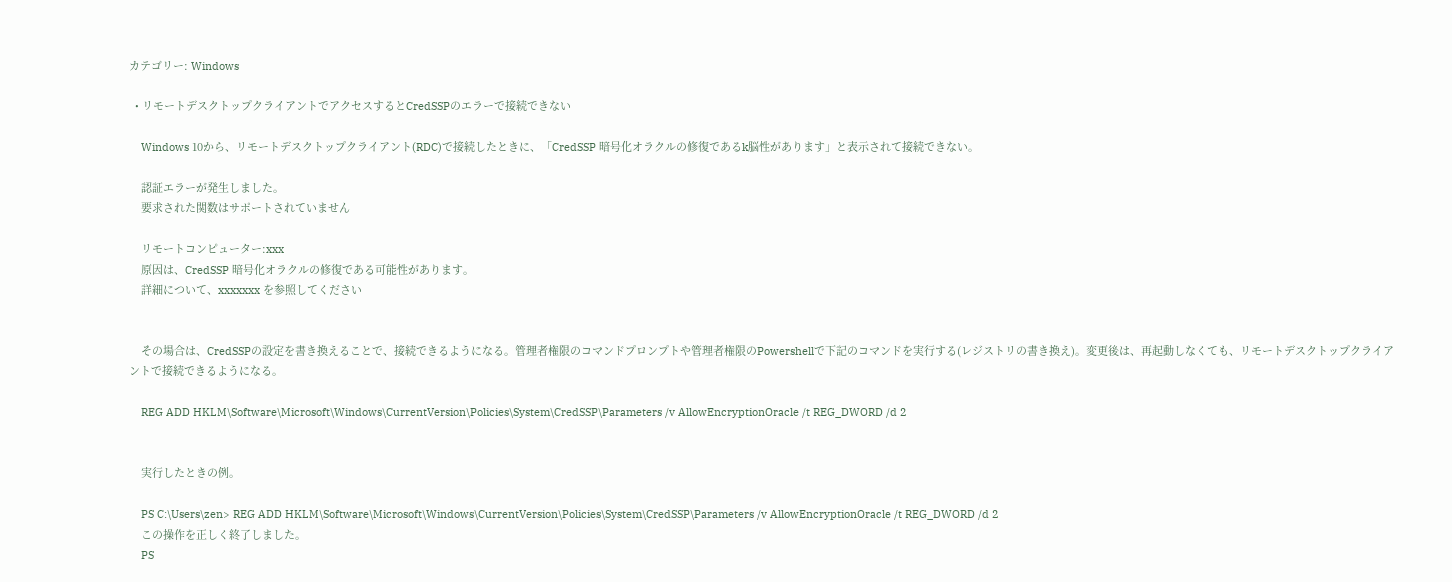カテゴリー: Windows

  • リモートデスクトップクライアントでアクセスするとCredSSPのエラーで接続できない

    Windows 10から、リモートデスクトップクライアント(RDC)で接続したときに、「CredSSP 暗号化オラクルの修復であるk脳性があります」と表示されて接続できない。

    認証エラーが発生しました。
    要求された関数はサポートされていません

    リモートコンピューター:xxx
    原因は、CredSSP 暗号化オラクルの修復である可能性があります。
    詳細について、xxxxxxx を参照してください


    その場合は、CredSSPの設定を書き換えることで、接続できるようになる。管理者権限のコマンドプロンプトや管理者権限のPowershellで下記のコマンドを実行する(レジストリの書き換え)。変更後は、再起動しなくても、リモートデスクトップクライアントで接続できるようになる。

    REG ADD HKLM\Software\Microsoft\Windows\CurrentVersion\Policies\System\CredSSP\Parameters /v AllowEncryptionOracle /t REG_DWORD /d 2


    実行したときの例。

    PS C:\Users\zen> REG ADD HKLM\Software\Microsoft\Windows\CurrentVersion\Policies\System\CredSSP\Parameters /v AllowEncryptionOracle /t REG_DWORD /d 2
    この操作を正しく終了しました。
    PS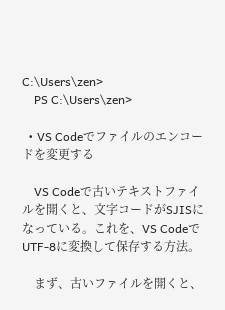C:\Users\zen>
    PS C:\Users\zen>

  • VS Codeでファイルのエンコードを変更する

    VS Codeで古いテキストファイルを開くと、文字コードがSJISになっている。これを、VS CodeでUTF-8に変換して保存する方法。

    まず、古いファイルを開くと、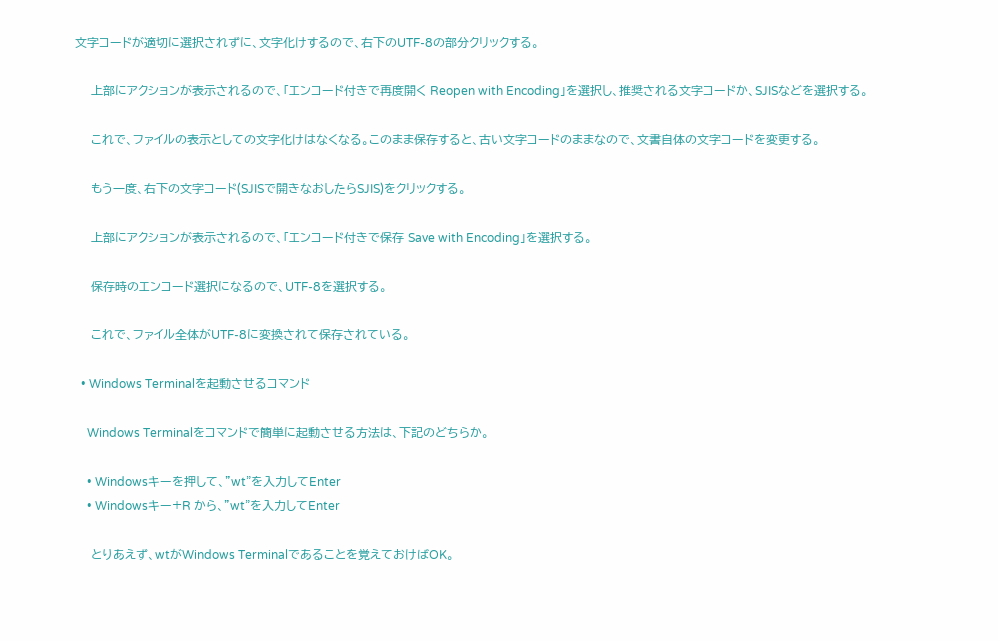文字コードが適切に選択されずに、文字化けするので、右下のUTF-8の部分クリックする。

    上部にアクションが表示されるので、「エンコード付きで再度開く Reopen with Encoding」を選択し、推奨される文字コードか、SJISなどを選択する。

    これで、ファイルの表示としての文字化けはなくなる。このまま保存すると、古い文字コードのままなので、文書自体の文字コードを変更する。

    もう一度、右下の文字コード(SJISで開きなおしたらSJIS)をクリックする。

    上部にアクションが表示されるので、「エンコード付きで保存 Save with Encoding」を選択する。

    保存時のエンコード選択になるので、UTF-8を選択する。

    これで、ファイル全体がUTF-8に変換されて保存されている。

  • Windows Terminalを起動させるコマンド

    Windows Terminalをコマンドで簡単に起動させる方法は、下記のどちらか。

    • Windowsキーを押して、”wt”を入力してEnter
    • Windowsキー+R から、”wt”を入力してEnter

    とりあえず、wtがWindows Terminalであることを覚えておけばOK。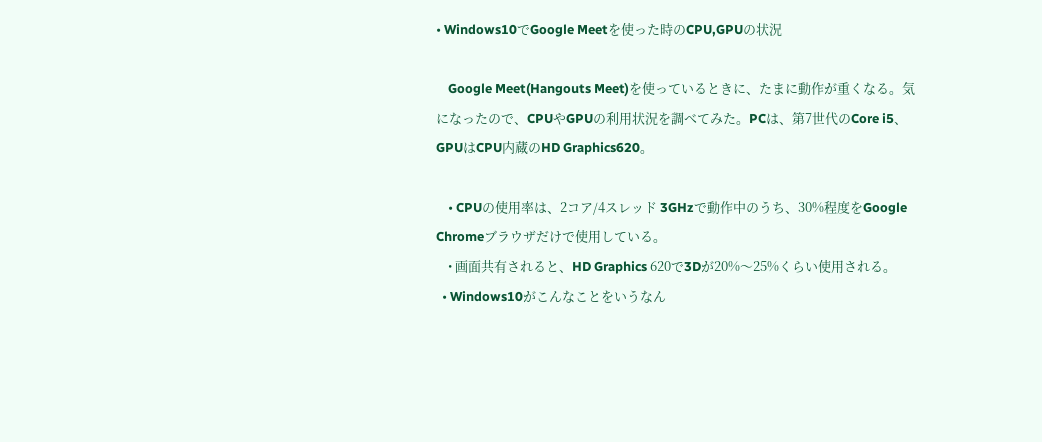• Windows10でGoogle Meetを使った時のCPU,GPUの状況

    Google Meet(Hangouts Meet)を使っているときに、たまに動作が重くなる。気になったので、CPUやGPUの利用状況を調べてみた。PCは、第7世代のCore i5、GPUはCPU内蔵のHD Graphics620。

    • CPUの使用率は、2コア/4スレッド 3GHzで動作中のうち、30%程度をGoogle Chromeブラウザだけで使用している。
    • 画面共有されると、HD Graphics 620で3Dが20%〜25%くらい使用される。
  • Windows10がこんなことをいうなん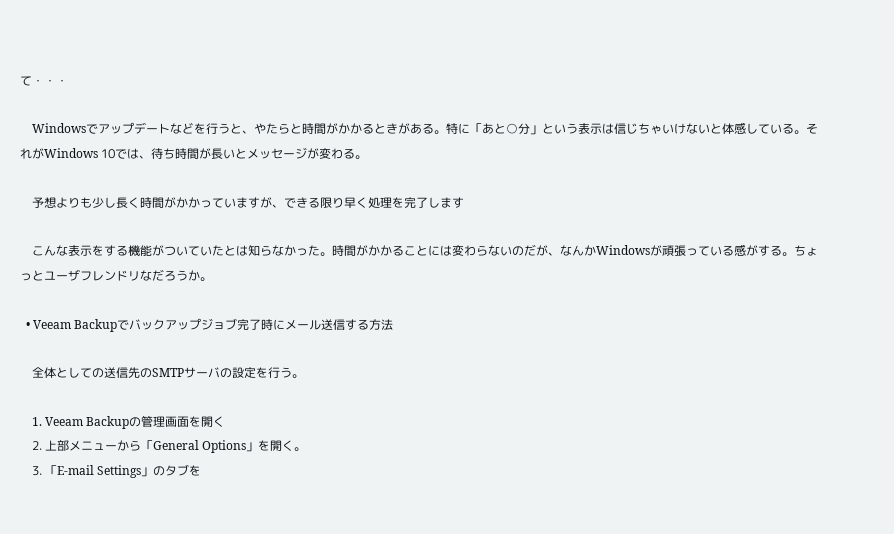て・・・

    Windowsでアップデートなどを行うと、やたらと時間がかかるときがある。特に「あと○分」という表示は信じちゃいけないと体感している。それがWindows 10では、待ち時間が長いとメッセージが変わる。

    予想よりも少し長く時間がかかっていますが、できる限り早く処理を完了します

    こんな表示をする機能がついていたとは知らなかった。時間がかかることには変わらないのだが、なんかWindowsが頑張っている感がする。ちょっとユーザフレンドリなだろうか。

  • Veeam Backupでバックアップジョブ完了時にメール送信する方法

    全体としての送信先のSMTPサーバの設定を行う。

    1. Veeam Backupの管理画面を開く
    2. 上部メニューから「General Options」を開く。
    3. 「E-mail Settings」のタブを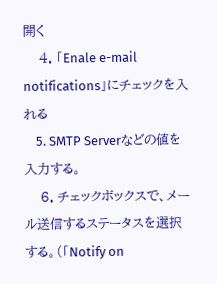開く
    4. 「Enale e-mail notifications」にチェックを入れる
    5. SMTP Serverなどの値を入力する。
    6. チェックボックスで、メール送信するステータスを選択する。(「Notify on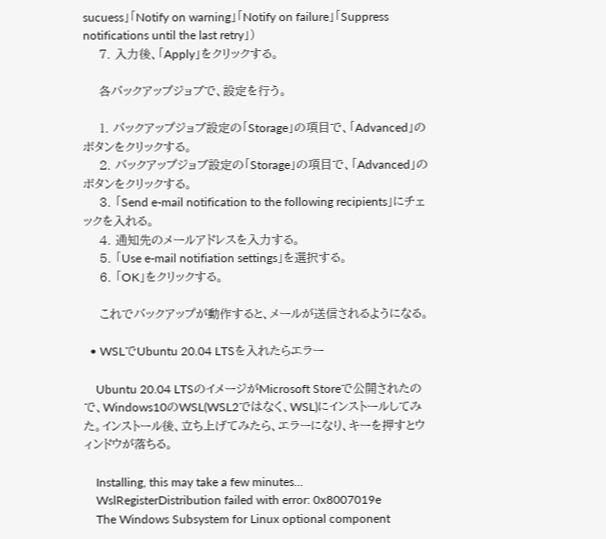sucuess」「Notify on warning」「Notify on failure」「Suppress notifications until the last retry」)
    7. 入力後、「Apply」をクリックする。

    各バックアップジョブで、設定を行う。

    1. バックアップジョブ設定の「Storage」の項目で、「Advanced」のボタンをクリックする。
    2. バックアップジョブ設定の「Storage」の項目で、「Advanced」のボタンをクリックする。
    3. 「Send e-mail notification to the following recipients」にチェックを入れる。
    4. 通知先のメールアドレスを入力する。
    5. 「Use e-mail notifiation settings」を選択する。
    6. 「OK」をクリックする。

    これでバックアップが動作すると、メールが送信されるようになる。

  • WSLでUbuntu 20.04 LTSを入れたらエラー

    Ubuntu 20.04 LTSのイメージがMicrosoft Storeで公開されたので、Windows10のWSL(WSL2ではなく、WSL)にインストールしてみた。インストール後、立ち上げてみたら、エラーになり、キーを押すとウィンドウが落ちる。

    Installing, this may take a few minutes...
    WslRegisterDistribution failed with error: 0x8007019e
    The Windows Subsystem for Linux optional component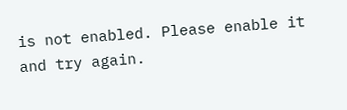is not enabled. Please enable it and try again.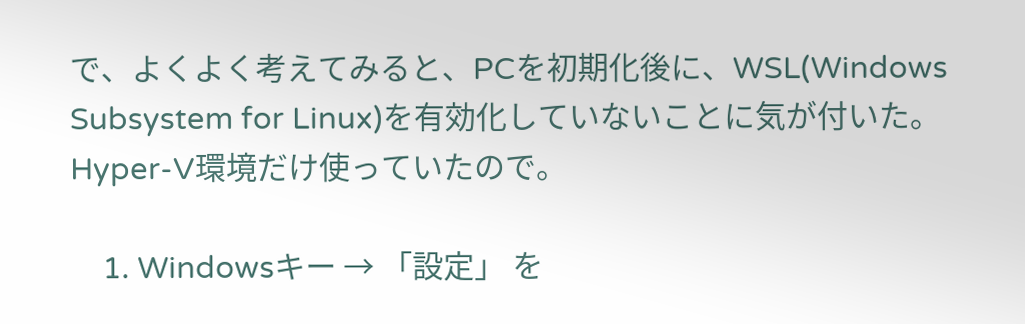で、よくよく考えてみると、PCを初期化後に、WSL(Windows Subsystem for Linux)を有効化していないことに気が付いた。Hyper-V環境だけ使っていたので。

    1. Windowsキー → 「設定」 を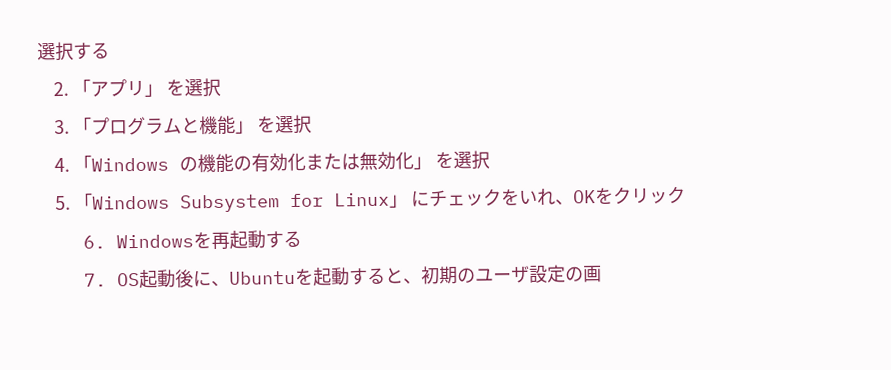選択する
    2. 「アプリ」 を選択
    3. 「プログラムと機能」 を選択
    4. 「Windows の機能の有効化または無効化」 を選択
    5. 「Windows Subsystem for Linux」 にチェックをいれ、OKをクリック
    6. Windowsを再起動する
    7. OS起動後に、Ubuntuを起動すると、初期のユーザ設定の画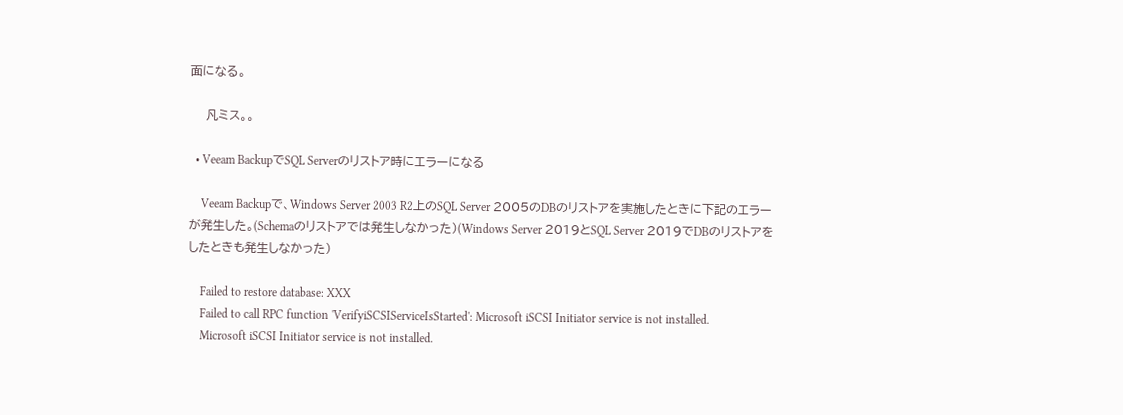面になる。

    凡ミス。。

  • Veeam BackupでSQL Serverのリストア時にエラーになる

    Veeam Backupで、Windows Server 2003 R2上のSQL Server 2005のDBのリストアを実施したときに下記のエラーが発生した。(Schemaのリストアでは発生しなかった)(Windows Server 2019とSQL Server 2019でDBのリストアをしたときも発生しなかった)

    Failed to restore database: XXX
    Failed to call RPC function 'VerifyiSCSIServiceIsStarted': Microsoft iSCSI Initiator service is not installed.
    Microsoft iSCSI Initiator service is not installed.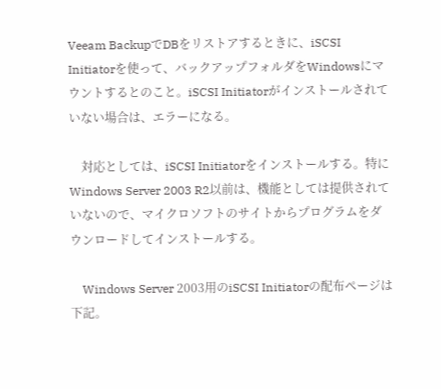Veeam BackupでDBをリストアするときに、iSCSI Initiatorを使って、バックアップフォルダをWindowsにマウントするとのこと。iSCSI Initiatorがインストールされていない場合は、エラーになる。

    対応としては、iSCSI Initiatorをインストールする。特にWindows Server 2003 R2以前は、機能としては提供されていないので、マイクロソフトのサイトからプログラムをダウンロードしてインストールする。

    Windows Server 2003用のiSCSI Initiatorの配布ページは下記。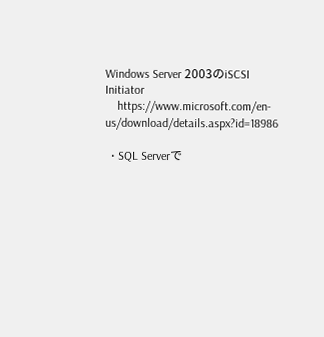Windows Server 2003のiSCSI Initiator
    https://www.microsoft.com/en-us/download/details.aspx?id=18986

  • SQL Serverで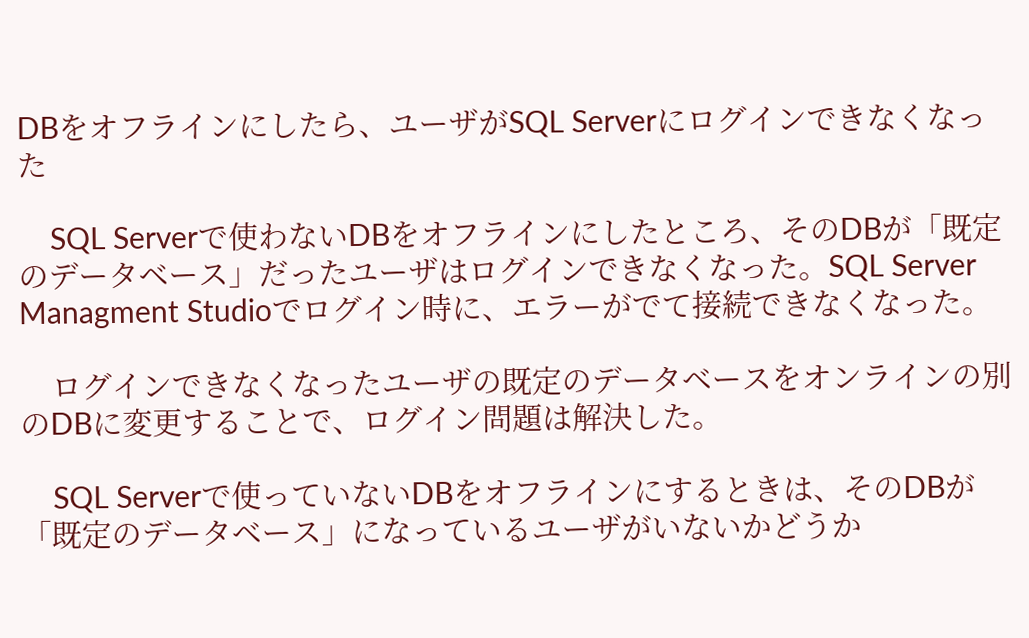DBをオフラインにしたら、ユーザがSQL Serverにログインできなくなった

    SQL Serverで使わないDBをオフラインにしたところ、そのDBが「既定のデータベース」だったユーザはログインできなくなった。SQL Server Managment Studioでログイン時に、エラーがでて接続できなくなった。

    ログインできなくなったユーザの既定のデータベースをオンラインの別のDBに変更することで、ログイン問題は解決した。

    SQL Serverで使っていないDBをオフラインにするときは、そのDBが「既定のデータベース」になっているユーザがいないかどうか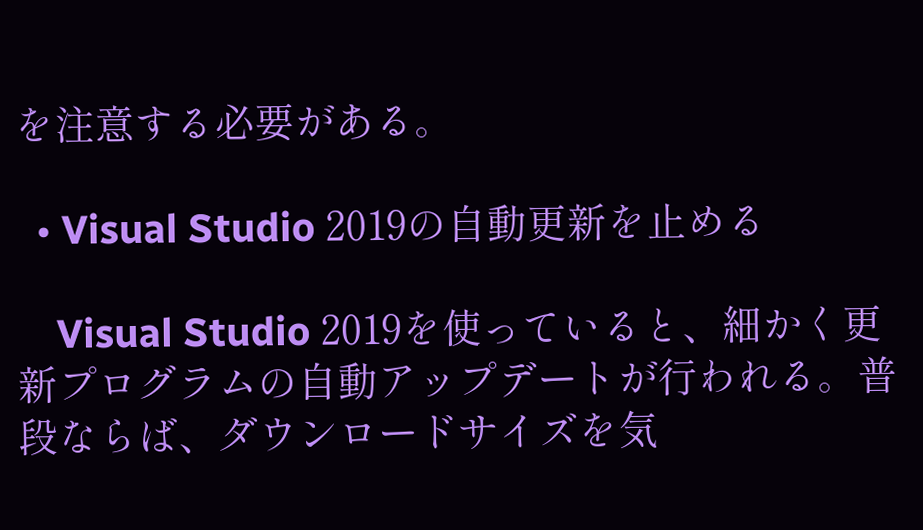を注意する必要がある。

  • Visual Studio 2019の自動更新を止める

    Visual Studio 2019を使っていると、細かく更新プログラムの自動アップデートが行われる。普段ならば、ダウンロードサイズを気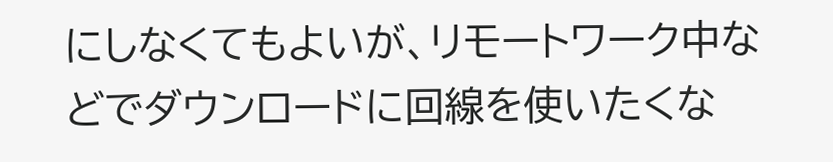にしなくてもよいが、リモートワーク中などでダウンロードに回線を使いたくな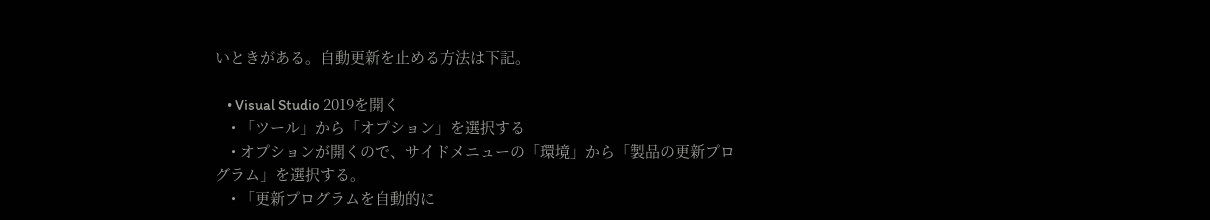いときがある。自動更新を止める方法は下記。

    • Visual Studio 2019を開く
    • 「ツール」から「オプション」を選択する
    • オプションが開くので、サイドメニューの「環境」から「製品の更新プログラム」を選択する。
    • 「更新プログラムを自動的に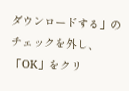ダウンロードする」のチェックを外し、「OK」をクリ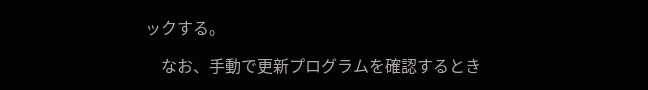ックする。

    なお、手動で更新プログラムを確認するとき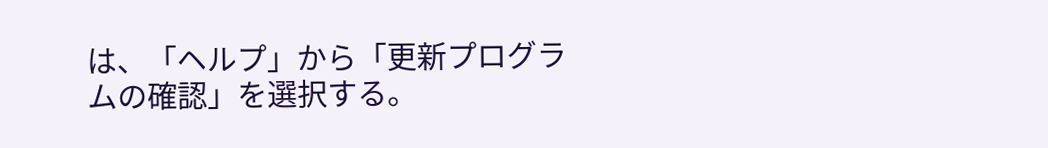は、「ヘルプ」から「更新プログラムの確認」を選択する。